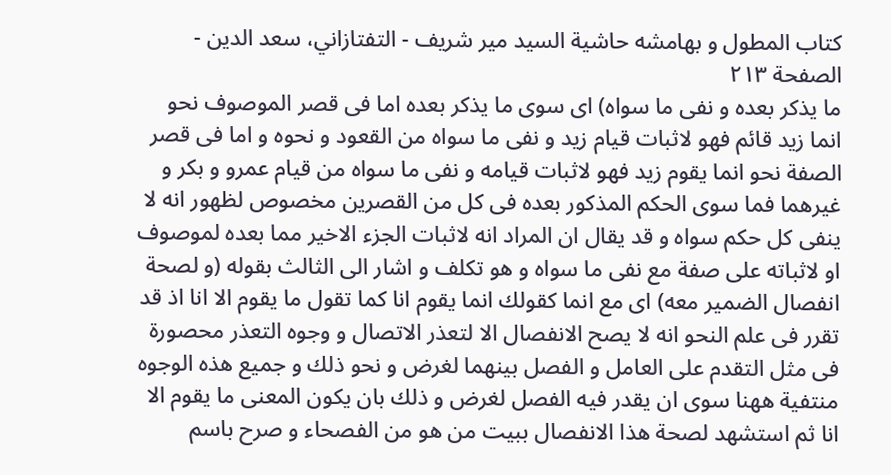كتاب المطول و بهامشه حاشية السيد مير شريف - التفتازاني، سعد الدين - الصفحة ٢١٣
ما يذكر بعده و نفى ما سواه) اى سوى ما يذكر بعده اما فى قصر الموصوف نحو انما زيد قائم فهو لاثبات قيام زيد و نفى ما سواه من القعود و نحوه و اما فى قصر الصفة نحو انما يقوم زيد فهو لاثبات قيامه و نفى ما سواه من قيام عمرو و بكر و غيرهما فما سوى الحكم المذكور بعده فى كل من القصرين مخصوص لظهور انه لا ينفى كل حكم سواه و قد يقال ان المراد انه لاثبات الجزء الاخير مما بعده لموصوف او لاثباته على صفة مع نفى ما سواه و هو تكلف و اشار الى الثالث بقوله (و لصحة انفصال الضمير معه) اى مع انما كقولك انما يقوم انا كما تقول ما يقوم الا انا اذ قد تقرر فى علم النحو انه لا يصح الانفصال الا لتعذر الاتصال و وجوه التعذر محصورة فى مثل التقدم على العامل و الفصل بينهما لغرض و نحو ذلك و جميع هذه الوجوه منتفية ههنا سوى ان يقدر فيه الفصل لغرض و ذلك بان يكون المعنى ما يقوم الا انا ثم استشهد لصحة هذا الانفصال ببيت من هو من الفصحاء و صرح باسم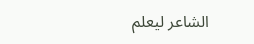الشاعر ليعلم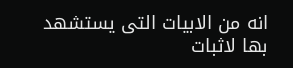انه من الابيات التى يستشهد بها لاثبات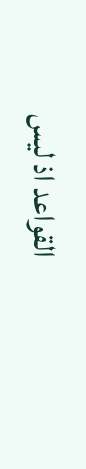القواعد اذ ليس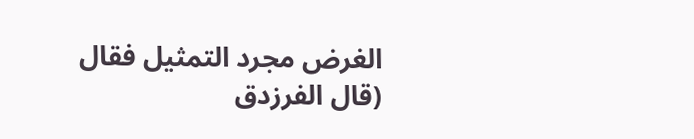الغرض مجرد التمثيل فقال (قال الفرزدق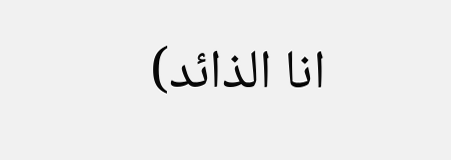انا الذائد)